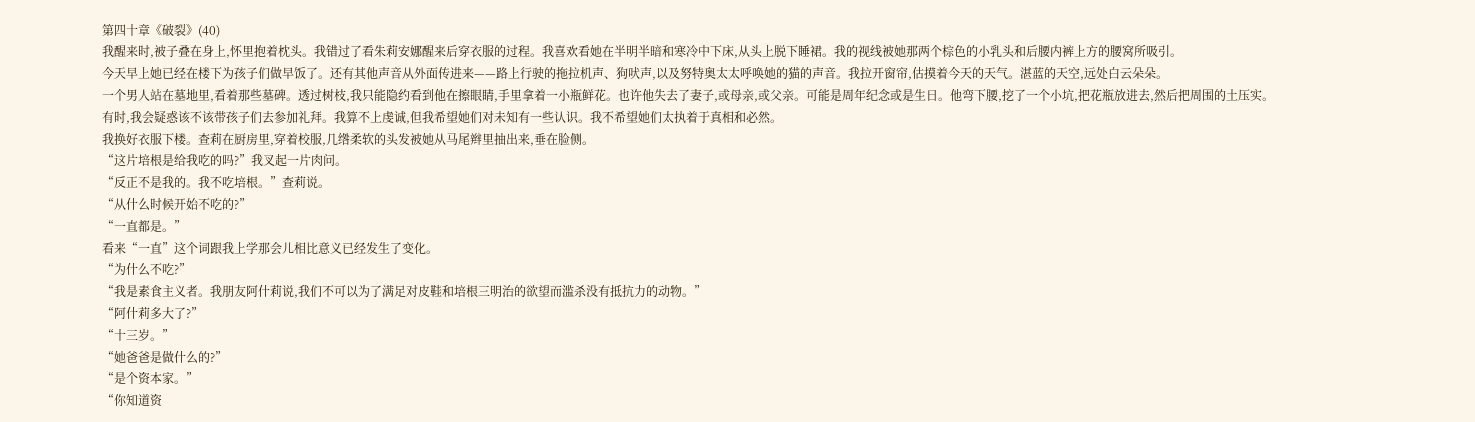第四十章《破裂》(40)
我醒来时,被子叠在身上,怀里抱着枕头。我错过了看朱莉安娜醒来后穿衣服的过程。我喜欢看她在半明半暗和寒冷中下床,从头上脱下睡裙。我的视线被她那两个棕色的小乳头和后腰内裤上方的腰窝所吸引。
今天早上她已经在楼下为孩子们做早饭了。还有其他声音从外面传进来——路上行驶的拖拉机声、狗吠声,以及努特奥太太呼唤她的猫的声音。我拉开窗帘,估摸着今天的天气。湛蓝的天空,远处白云朵朵。
一个男人站在墓地里,看着那些墓碑。透过树枝,我只能隐约看到他在擦眼睛,手里拿着一小瓶鲜花。也许他失去了妻子,或母亲,或父亲。可能是周年纪念或是生日。他弯下腰,挖了一个小坑,把花瓶放进去,然后把周围的土压实。
有时,我会疑惑该不该带孩子们去参加礼拜。我算不上虔诚,但我希望她们对未知有一些认识。我不希望她们太执着于真相和必然。
我换好衣服下楼。查莉在厨房里,穿着校服,几绺柔软的头发被她从马尾辫里抽出来,垂在脸侧。
“这片培根是给我吃的吗?”我叉起一片肉问。
“反正不是我的。我不吃培根。”查莉说。
“从什么时候开始不吃的?”
“一直都是。”
看来“一直”这个词跟我上学那会儿相比意义已经发生了变化。
“为什么不吃?”
“我是素食主义者。我朋友阿什莉说,我们不可以为了满足对皮鞋和培根三明治的欲望而滥杀没有抵抗力的动物。”
“阿什莉多大了?”
“十三岁。”
“她爸爸是做什么的?”
“是个资本家。”
“你知道资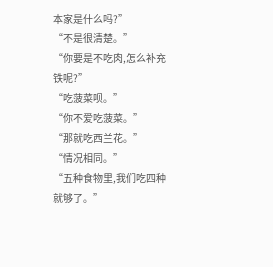本家是什么吗?”
“不是很清楚。”
“你要是不吃肉,怎么补充铁呢?”
“吃菠菜呗。”
“你不爱吃菠菜。”
“那就吃西兰花。”
“情况相同。”
“五种食物里,我们吃四种就够了。”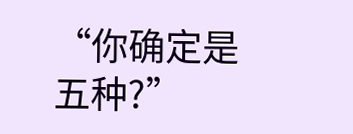“你确定是五种?”